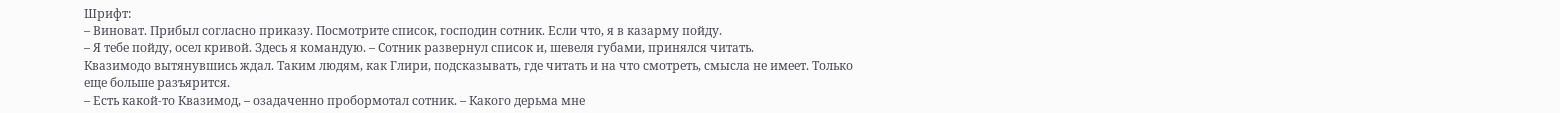Шрифт:
– Виноват. Прибыл согласно приказу. Посмотрите список, господин сотник. Если что, я в казарму пойду.
– Я тебе пойду, осел кривой. Здесь я командую. – Сотник развернул список и, шевеля губами, принялся читать.
Квазимодо вытянувшись ждал. Таким людям, как Глири, подсказывать, где читать и на что смотреть, смысла не имеет. Только еще больше разъярится.
– Есть какой-то Квазимод, – озадаченно пробормотал сотник. – Какого дерьма мне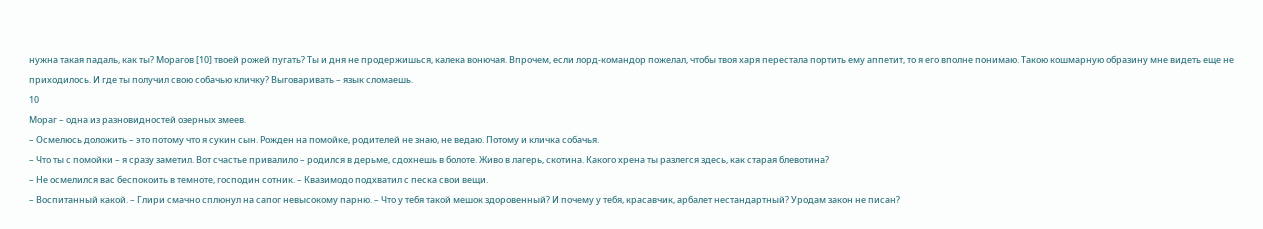нужна такая падаль, как ты? Морагов [10] твоей рожей пугать? Ты и дня не продержишься, калека вонючая. Впрочем, если лорд-командор пожелал, чтобы твоя харя перестала портить ему аппетит, то я его вполне понимаю. Такою кошмарную образину мне видеть еще не приходилось. И где ты получил свою собачью кличку? Выговаривать – язык сломаешь.
10
Мораг – одна из разновидностей озерных змеев.
– Осмелюсь доложить – это потому что я сукин сын. Рожден на помойке, родителей не знаю, не ведаю. Потому и кличка собачья.
– Что ты с помойки – я сразу заметил. Вот счастье привалило – родился в дерьме, сдохнешь в болоте. Живо в лагерь, скотина. Какого хрена ты разлегся здесь, как старая блевотина?
– Не осмелился вас беспокоить в темноте, господин сотник. – Квазимодо подхватил с песка свои вещи.
– Воспитанный какой. – Глири смачно сплюнул на сапог невысокому парню. – Что у тебя такой мешок здоровенный? И почему у тебя, красавчик, арбалет нестандартный? Уродам закон не писан?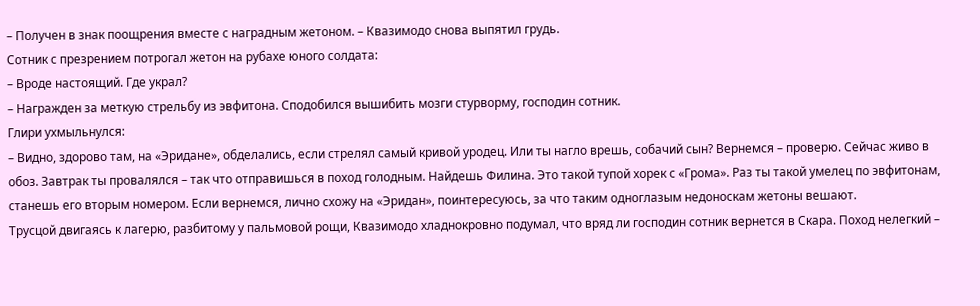– Получен в знак поощрения вместе с наградным жетоном. – Квазимодо снова выпятил грудь.
Сотник с презрением потрогал жетон на рубахе юного солдата:
– Вроде настоящий. Где украл?
– Награжден за меткую стрельбу из эвфитона. Сподобился вышибить мозги стурворму, господин сотник.
Глири ухмыльнулся:
– Видно, здорово там, на «Эридане», обделались, если стрелял самый кривой уродец. Или ты нагло врешь, собачий сын? Вернемся – проверю. Сейчас живо в обоз. Завтрак ты провалялся – так что отправишься в поход голодным. Найдешь Филина. Это такой тупой хорек с «Грома». Раз ты такой умелец по эвфитонам, станешь его вторым номером. Если вернемся, лично схожу на «Эридан», поинтересуюсь, за что таким одноглазым недоноскам жетоны вешают.
Трусцой двигаясь к лагерю, разбитому у пальмовой рощи, Квазимодо хладнокровно подумал, что вряд ли господин сотник вернется в Скара. Поход нелегкий –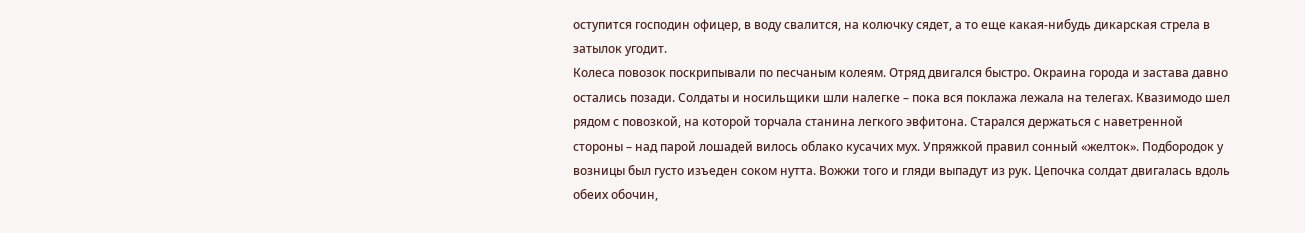оступится господин офицер, в воду свалится, на колючку сядет, а то еще какая-нибудь дикарская стрела в затылок угодит.
Колеса повозок поскрипывали по песчаным колеям. Отряд двигался быстро. Окраина города и застава давно остались позади. Солдаты и носильщики шли налегке – пока вся поклажа лежала на телегах. Квазимодо шел рядом с повозкой, на которой торчала станина легкого эвфитона. Старался держаться с наветренной стороны – над парой лошадей вилось облако кусачих мух. Упряжкой правил сонный «желток». Подбородок у возницы был густо изъеден соком нутта. Вожжи того и гляди выпадут из рук. Цепочка солдат двигалась вдоль обеих обочин,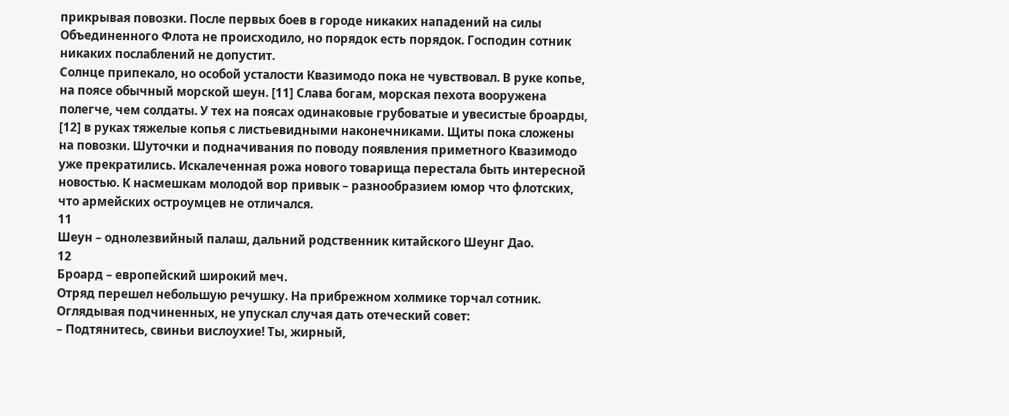прикрывая повозки. После первых боев в городе никаких нападений на силы Объединенного Флота не происходило, но порядок есть порядок. Господин сотник никаких послаблений не допустит.
Солнце припекало, но особой усталости Квазимодо пока не чувствовал. В руке копье, на поясе обычный морской шеун. [11] Слава богам, морская пехота вооружена полегче, чем солдаты. У тех на поясах одинаковые грубоватые и увесистые броарды, [12] в руках тяжелые копья с листьевидными наконечниками. Щиты пока сложены на повозки. Шуточки и подначивания по поводу появления приметного Квазимодо уже прекратились. Искалеченная рожа нового товарища перестала быть интересной новостью. К насмешкам молодой вор привык – разнообразием юмор что флотских, что армейских остроумцев не отличался.
11
Шеун – однолезвийный палаш, дальний родственник китайского Шеунг Дао.
12
Броард – европейский широкий меч.
Отряд перешел небольшую речушку. На прибрежном холмике торчал сотник. Оглядывая подчиненных, не упускал случая дать отеческий совет:
– Подтянитесь, свиньи вислоухие! Ты, жирный,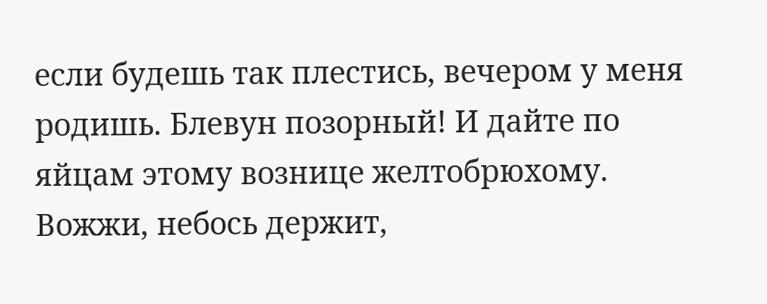если будешь так плестись, вечером у меня родишь. Блевун позорный! И дайте по яйцам этому вознице желтобрюхому. Вожжи, небось держит,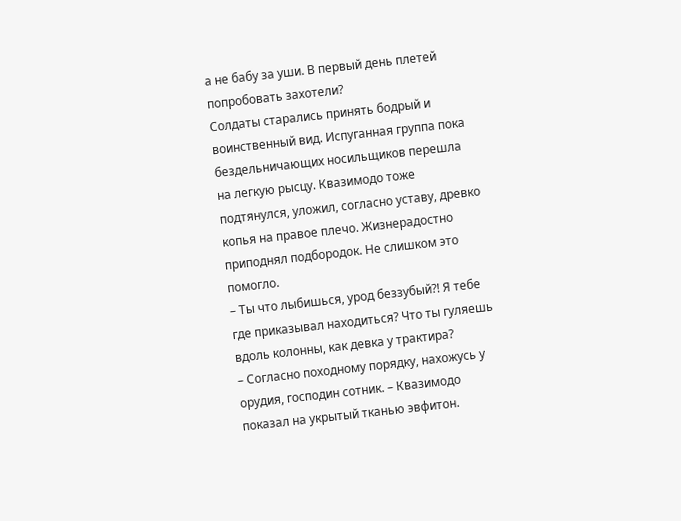а не бабу за уши. В первый день плетей попробовать захотели?
Солдаты старались принять бодрый и воинственный вид. Испуганная группа пока бездельничающих носильщиков перешла на легкую рысцу. Квазимодо тоже подтянулся, уложил, согласно уставу, древко копья на правое плечо. Жизнерадостно приподнял подбородок. Не слишком это помогло.
– Ты что лыбишься, урод беззубый?! Я тебе где приказывал находиться? Что ты гуляешь вдоль колонны, как девка у трактира?
– Согласно походному порядку, нахожусь у орудия, господин сотник. – Квазимодо показал на укрытый тканью эвфитон.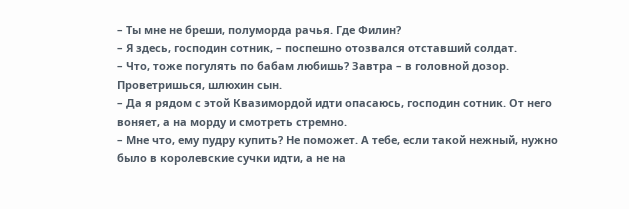– Ты мне не бреши, полуморда рачья. Где Филин?
– Я здесь, господин сотник, – поспешно отозвался отставший солдат.
– Что, тоже погулять по бабам любишь? Завтра – в головной дозор. Проветришься, шлюхин сын.
– Да я рядом с этой Квазимордой идти опасаюсь, господин сотник. От него воняет, а на морду и смотреть стремно.
– Мне что, ему пудру купить? Не поможет. А тебе, если такой нежный, нужно было в королевские сучки идти, а не на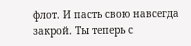флот. И пасть свою навсегда закрой. Ты теперь с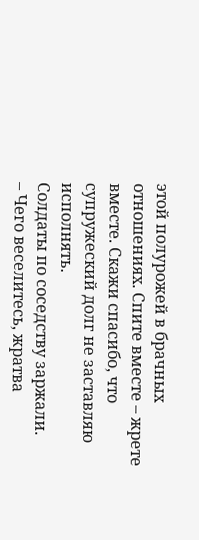этой полурожей в брачных отношениях. Спите вместе – жрете вместе. Скажи спасибо, что супружеский долг не заставляю исполнять.
Солдаты по соседству заржали.
– Чего веселитесь, жратва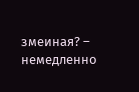змеиная? – немедленно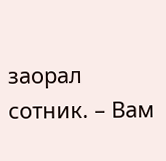заорал сотник. – Вам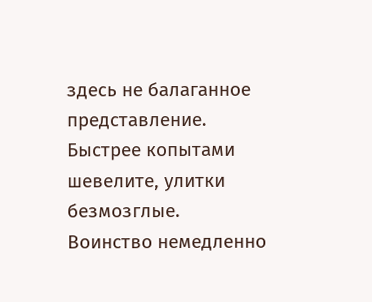здесь не балаганное представление. Быстрее копытами шевелите, улитки безмозглые.
Воинство немедленно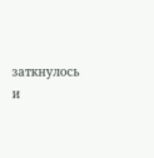заткнулось и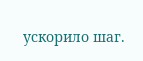ускорило шаг.